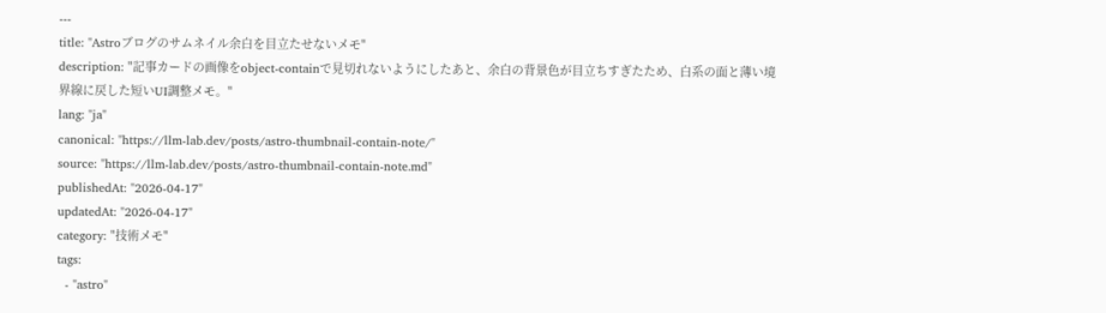---
title: "Astroブログのサムネイル余白を目立たせないメモ"
description: "記事カードの画像をobject-containで見切れないようにしたあと、余白の背景色が目立ちすぎたため、白系の面と薄い境界線に戻した短いUI調整メモ。"
lang: "ja"
canonical: "https://llm-lab.dev/posts/astro-thumbnail-contain-note/"
source: "https://llm-lab.dev/posts/astro-thumbnail-contain-note.md"
publishedAt: "2026-04-17"
updatedAt: "2026-04-17"
category: "技術メモ"
tags:
  - "astro"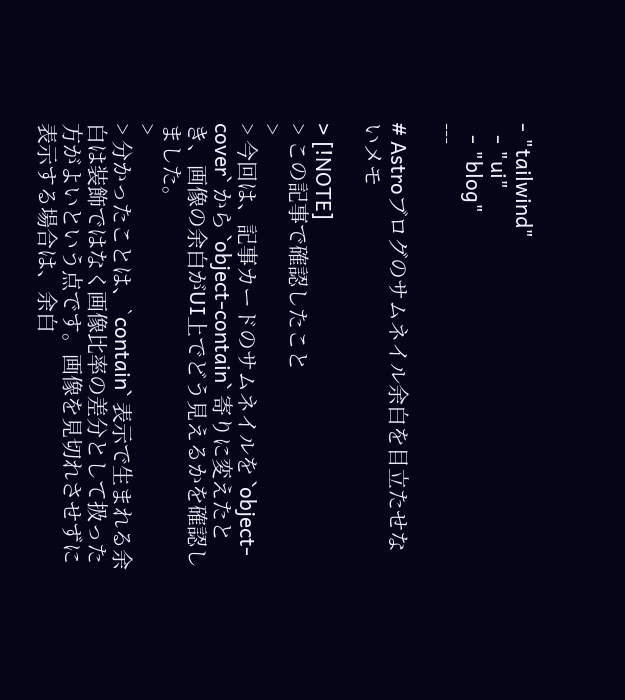- "tailwind"
  - "ui"
  - "blog"
---

# Astroブログのサムネイル余白を目立たせないメモ

> [!NOTE]
> この記事で確認したこと
>
> 今回は、記事カードのサムネイルを `object-cover` から `object-contain` 寄りに変えたとき、画像の余白がUI上でどう見えるかを確認しました。
>
> 分かったことは、`contain` 表示で生まれる余白は装飾ではなく画像比率の差分として扱った方がよいという点です。画像を見切れさせずに表示する場合は、余白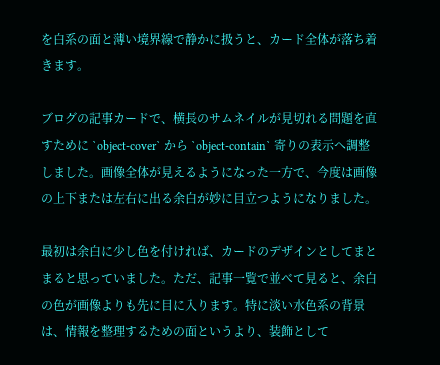を白系の面と薄い境界線で静かに扱うと、カード全体が落ち着きます。

ブログの記事カードで、横長のサムネイルが見切れる問題を直すために `object-cover` から `object-contain` 寄りの表示へ調整しました。画像全体が見えるようになった一方で、今度は画像の上下または左右に出る余白が妙に目立つようになりました。

最初は余白に少し色を付ければ、カードのデザインとしてまとまると思っていました。ただ、記事一覧で並べて見ると、余白の色が画像よりも先に目に入ります。特に淡い水色系の背景は、情報を整理するための面というより、装飾として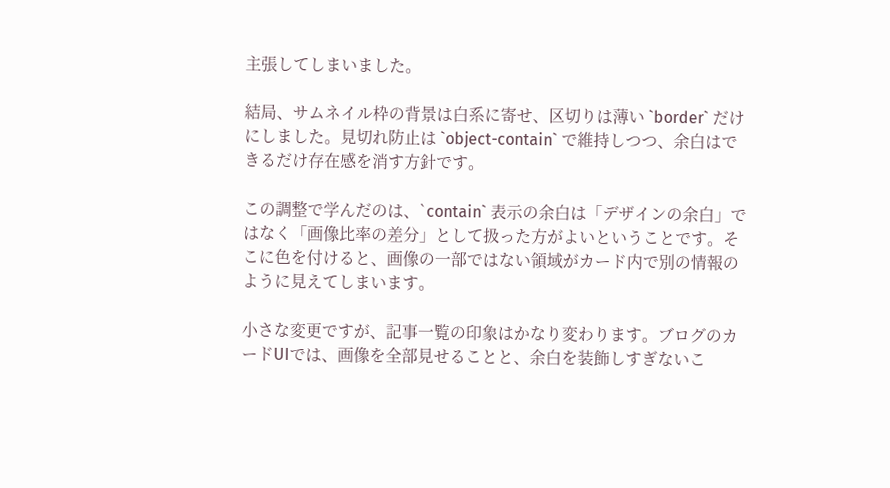主張してしまいました。

結局、サムネイル枠の背景は白系に寄せ、区切りは薄い `border` だけにしました。見切れ防止は `object-contain` で維持しつつ、余白はできるだけ存在感を消す方針です。

この調整で学んだのは、`contain` 表示の余白は「デザインの余白」ではなく「画像比率の差分」として扱った方がよいということです。そこに色を付けると、画像の一部ではない領域がカード内で別の情報のように見えてしまいます。

小さな変更ですが、記事一覧の印象はかなり変わります。ブログのカードUIでは、画像を全部見せることと、余白を装飾しすぎないこ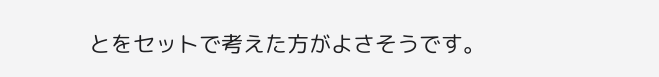とをセットで考えた方がよさそうです。